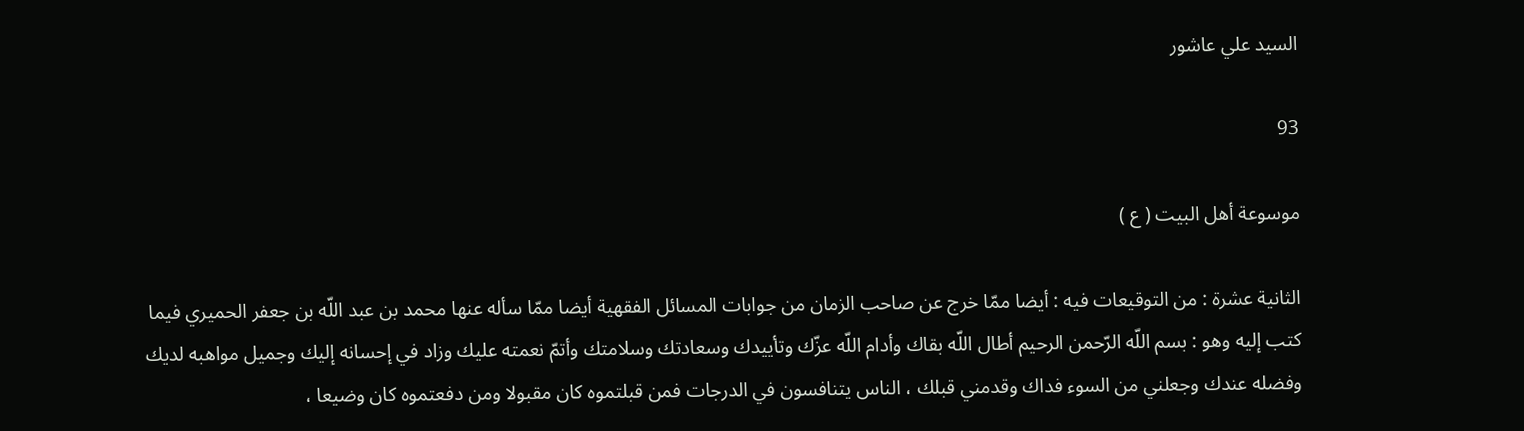السيد علي عاشور

93

موسوعة أهل البيت ( ع )

الثانية عشرة : من التوقيعات فيه : أيضا ممّا خرج عن صاحب الزمان من جوابات المسائل الفقهية أيضا ممّا سأله عنها محمد بن عبد اللّه بن جعفر الحميري فيما كتب إليه وهو : بسم اللّه الرّحمن الرحيم أطال اللّه بقاك وأدام اللّه عزّك وتأييدك وسعادتك وسلامتك وأتمّ نعمته عليك وزاد في إحسانه إليك وجميل مواهبه لديك وفضله عندك وجعلني من السوء فداك وقدمني قبلك ، الناس يتنافسون في الدرجات فمن قبلتموه كان مقبولا ومن دفعتموه كان وضيعا ،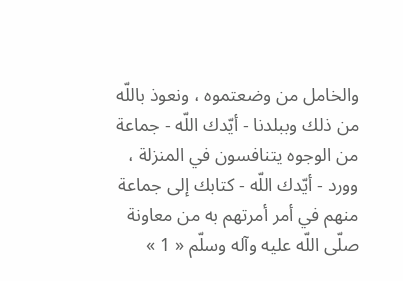والخامل من وضعتموه ، ونعوذ باللّه من ذلك وببلدنا - أيّدك اللّه - جماعة من الوجوه يتنافسون في المنزلة ، وورد - أيّدك اللّه - كتابك إلى جماعة منهم في أمر أمرتهم به من معاونة صلّى اللّه عليه وآله وسلّم « 1 »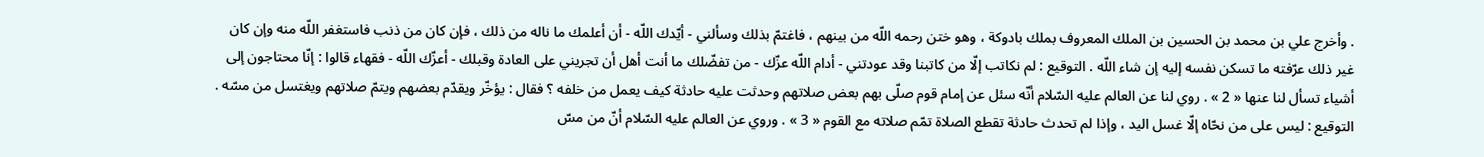. وأخرج علي بن محمد بن الحسين بن الملك المعروف بملك بادوكة ، وهو ختن رحمه اللّه من بينهم ، فاغتمّ بذلك وسألني - أيّدك اللّه - أن أعلمك ما ناله من ذلك ، فإن كان من ذنب فاستغفر اللّه منه وإن كان غير ذلك عرّفته ما تسكن نفسه إليه إن شاء اللّه . التوقيع : لم نكاتب إلّا من كاتبنا وقد عودتني - أدام اللّه عزّك - من تفضّلك ما أنت أهل أن تجريني على العادة وقبلك - أعزّك اللّه - فقهاء قالوا : إنّا محتاجون إلى أشياء تسأل لنا عنها « 2 » . روي لنا عن العالم عليه السّلام أنّه سئل عن إمام قوم صلّى بهم بعض صلاتهم وحدثت عليه حادثة كيف يعمل من خلفه ؟ فقال : يؤخّر ويقدّم بعضهم ويتمّ صلاتهم ويغتسل من مسّه . التوقيع : ليس على من نحّاه إلّا غسل اليد ، وإذا لم تحدث حادثة تقطع الصلاة تمّم صلاته مع القوم « 3 » . وروي عن العالم عليه السّلام أنّ من مسّ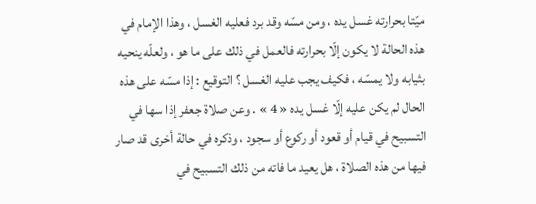ميّتا بحرارته غسل يده ، ومن مسّه وقد برد فعليه الغسل ، وهذا الإمام في هذه الحالة لا يكون إلّا بحرارته فالعمل في ذلك على ما هو ، ولعلّه ينحيه بثيابه ولا يمسّه ، فكيف يجب عليه الغسل ؟ التوقيع : إذا مسّه على هذه الحال لم يكن عليه إلّا غسل يده « 4 » . وعن صلاة جعفر إذا سها في التسبيح في قيام أو قعود أو ركوع أو سجود ، وذكره في حالة أخرى قد صار فيها من هذه الصلاة ، هل يعيد ما فاته من ذلك التسبيح في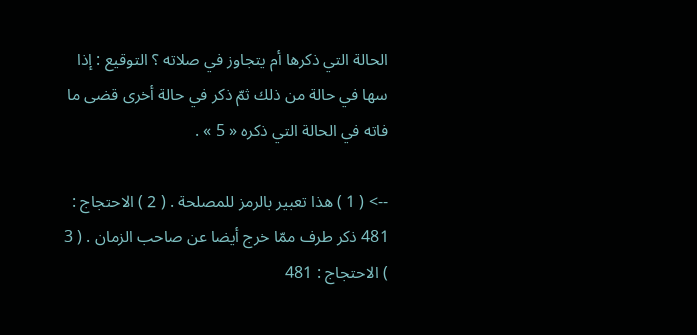الحالة التي ذكرها أم يتجاوز في صلاته ؟ التوقيع : إذا سها في حالة من ذلك ثمّ ذكر في حالة أخرى قضى ما فاته في الحالة التي ذكره « 5 » .

--> ( 1 ) هذا تعبير بالرمز للمصلحة . ( 2 ) الاحتجاج : 481 ذكر طرف ممّا خرج أيضا عن صاحب الزمان . ( 3 ) الاحتجاج : 481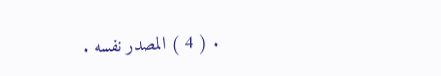. ( 4 ) المصدر نفسه .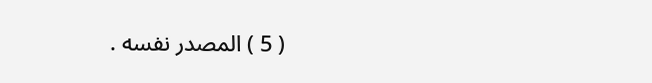( 5 ) المصدر نفسه .